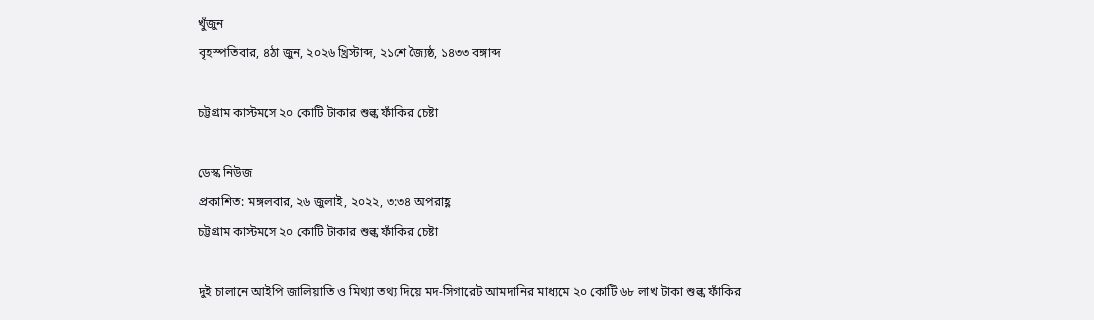খুঁজুন
বৃহস্পতিবার, ৪ঠা জুন, ২০২৬ খ্রিস্টাব্দ, ২১শে জ্যৈষ্ঠ, ১৪৩৩ বঙ্গাব্দ

চট্টগ্রাম কাস্টমসে ২০ কোটি টাকার শুল্ক ফাঁকির চেষ্টা

ডেস্ক নিউজ
প্রকাশিত: মঙ্গলবার, ২৬ জুলাই, ২০২২, ৩:৩৪ অপরাহ্ণ
চট্টগ্রাম কাস্টমসে ২০ কোটি টাকার শুল্ক ফাঁকির চেষ্টা

দুই চালানে আইপি জালিয়াতি ও মিথ্যা তথ্য দিয়ে মদ-সিগারেট আমদানির মাধ্যমে ২০ কোটি ৬৮ লাখ টাকা শুল্ক ফাঁকির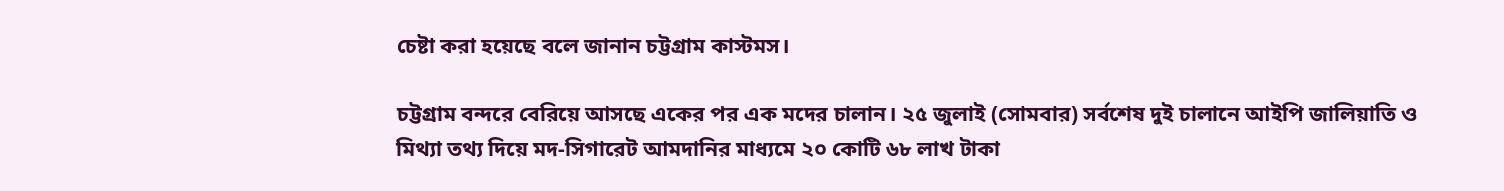চেষ্টা করা হয়েছে বলে জানান চট্টগ্রাম কাস্টমস।

চট্টগ্রাম বন্দরে বেরিয়ে আসছে একের পর এক মদের চালান। ২৫ জুলাই (সোমবার) সর্বশেষ দুই চালানে আইপি জালিয়াতি ও মিথ্যা তথ্য দিয়ে মদ-সিগারেট আমদানির মাধ্যমে ২০ কোটি ৬৮ লাখ টাকা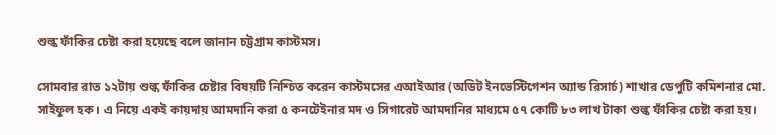শুল্ক ফাঁকির চেষ্টা করা হয়েছে বলে জানান চট্টগ্রাম কাস্টমস।

সোমবার রাত ১২টায় শুল্ক ফাঁকির চেষ্টার বিষয়টি নিশ্চিত করেন কাস্টমসের এআইআর (অডিট ইনভেস্টিগেশন অ্যান্ড রিসার্চ) শাখার ডেপুটি কমিশনার মো. সাইফুল হক। এ নিয়ে একই কায়দায় আমদানি করা ৫ কনটেইনার মদ ও সিগারেট আমদানির মাধ্যমে ৫৭ কোটি ৮৩ লাখ টাকা শুল্ক ফাঁকির চেষ্টা করা হয়।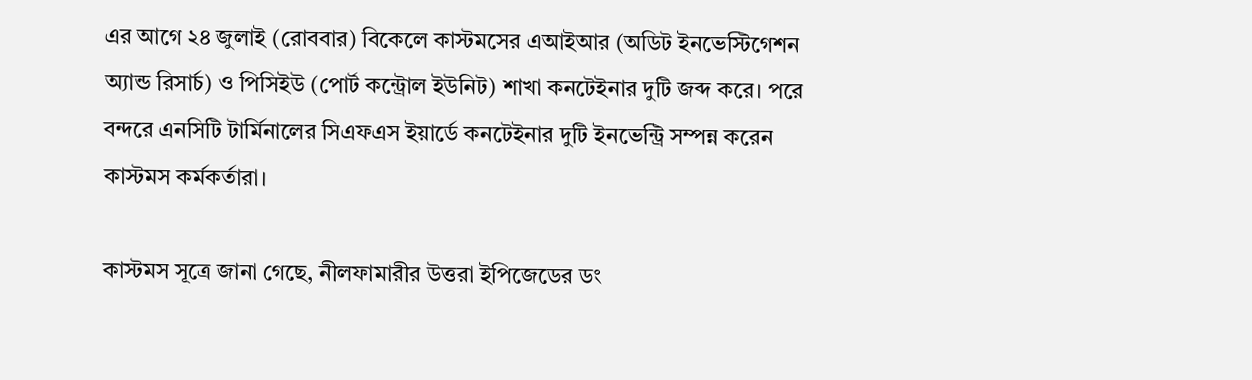এর আগে ২৪ জুলাই (রোববার) বিকেলে কাস্টমসের এআইআর (অডিট ইনভেস্টিগেশন অ্যান্ড রিসার্চ) ও পিসিইউ (পোর্ট কন্ট্রোল ইউনিট) শাখা কনটেইনার দুটি জব্দ করে। পরে বন্দরে এনসিটি টার্মিনালের সিএফএস ইয়ার্ডে কনটেইনার দুটি ইনভেন্ট্রি সম্পন্ন করেন কাস্টমস কর্মকর্তারা।

কাস্টমস সূত্রে জানা গেছে, নীলফামারীর উত্তরা ইপিজেডের ডং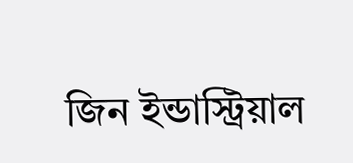জিন ইন্ডাস্ট্রিয়াল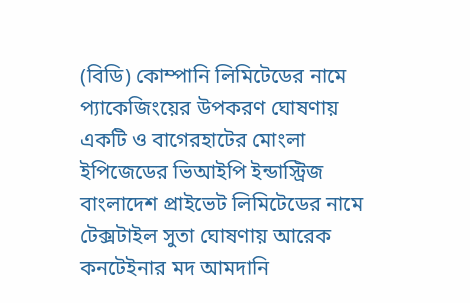(বিডি) কোম্পানি লিমিটেডের নামে প্যাকেজিংয়ের উপকরণ ঘোষণায় একটি ও বাগেরহাটের মোংলা ইপিজেডের ভিআইপি ইন্ডাস্ট্রিজ বাংলাদেশ প্রাইভেট লিমিটেডের নামে টেক্সটাইল সুতা ঘোষণায় আরেক কনটেইনার মদ আমদানি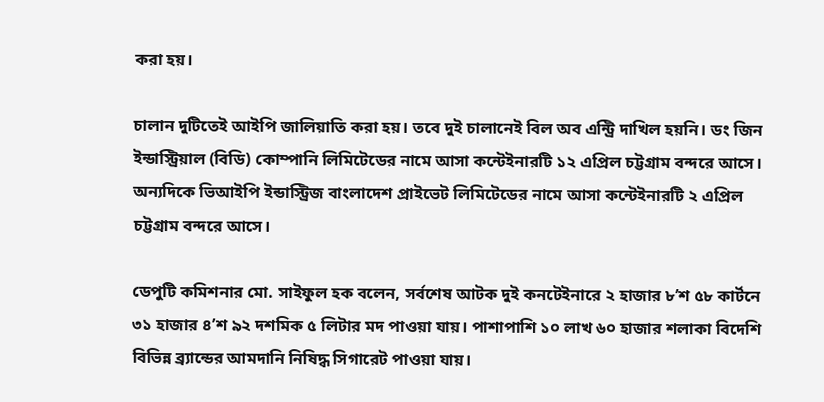করা হয়।

চালান দুটিতেই আইপি জালিয়াতি করা হয়। তবে দুই চালানেই বিল অব এন্ট্রি দাখিল হয়নি। ডং জিন ইন্ডাস্ট্রিয়াল (বিডি) কোম্পানি লিমিটেডের নামে আসা কন্টেইনারটি ১২ এপ্রিল চট্টগ্রাম বন্দরে আসে। অন্যদিকে ভিআইপি ইন্ডাস্ট্রিজ বাংলাদেশ প্রাইভেট লিমিটেডের নামে আসা কন্টেইনারটি ২ এপ্রিল চট্টগ্রাম বন্দরে আসে।

ডেপুটি কমিশনার মো. সাইফুল হক বলেন, সর্বশেষ আটক দুই কনটেইনারে ২ হাজার ৮’শ ৫৮ কার্টনে ৩১ হাজার ৪’শ ৯২ দশমিক ৫ লিটার মদ পাওয়া যায়। পাশাপাশি ১০ লাখ ৬০ হাজার শলাকা বিদেশি বিভিন্ন ব্র্যান্ডের আমদানি নিষিদ্ধ সিগারেট পাওয়া যায়।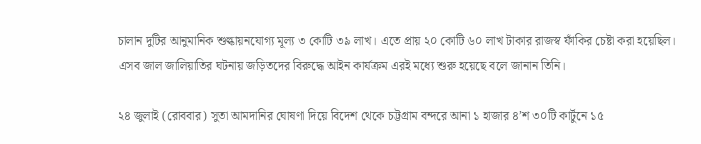চালান দুটির আনুমানিক শুল্কায়নযোগ্য মূল্য ৩ কোটি ৩৯ লাখ। এতে প্রায় ২০ কোটি ৬০ লাখ টাকার রাজস্ব ফাঁকির চেষ্টা করা হয়েছিল। এসব জাল জালিয়াতির ঘটনায় জড়িতদের বিরুদ্ধে আইন কার্যক্রম এরই মধ্যে শুরু হয়েছে বলে জানান তিনি।

২৪ জুলাই (রোববার) সুতা আমদানির ঘোষণা দিয়ে বিদেশ থেকে চট্টগ্রাম বন্দরে আনা ১ হাজার ৪’শ ৩০টি কার্টুনে ১৫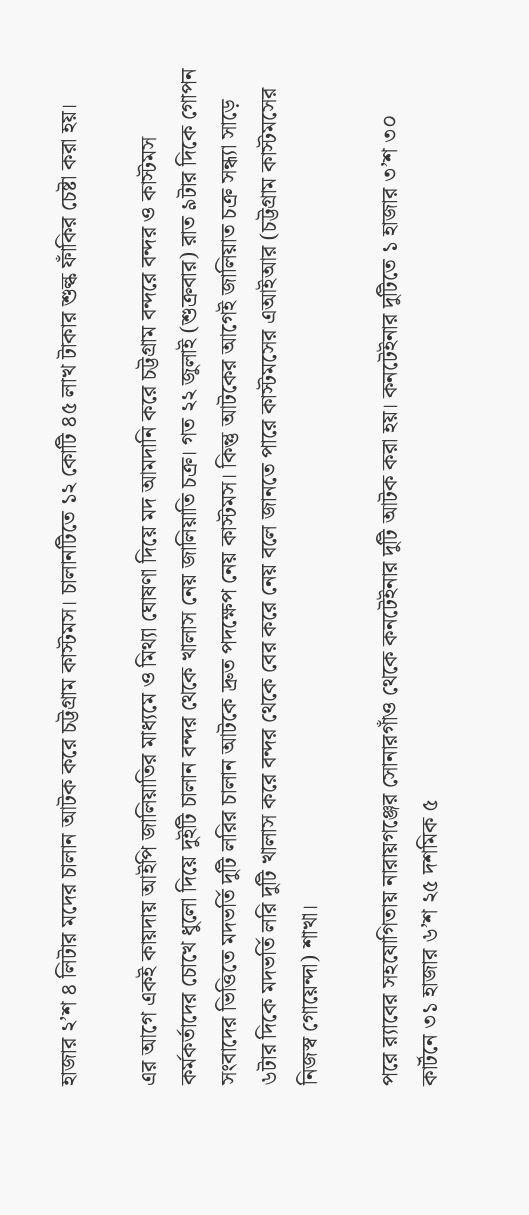হাজার ২’শ ৪ লিটার মদের চালান আটক করে চট্টগ্রাম কাস্টমস। চালানটিতে ১২ কোটি ৪৫ লাখ টাকার শুল্ক ফাঁকির চেষ্টা করা হয়।

এর আগে একই কায়দায় আইপি জালিয়াতির মাধ্যমে ও মিথ্যা ঘোষণা দিয়ে মদ আমদানি করে চট্টগ্রাম বন্দরে বন্দর ও কাস্টমস কর্মকর্তাদের চোখে ধুলো দিয়ে দুইটি চালান বন্দর থেকে খালাস নেয় জালিয়াতি চক্র। গত ২২ জুলাই (শুক্রবার) রাত ৯টার দিকে গোপন সংবাদের ভিত্তিতে মদভর্তি দুটি লরির চালান আটকে দ্রুত পদক্ষেপ নেয় কাস্টমস। কিন্তু আটকের আগেই জালিয়াত চক্র সন্ধ্যা সাড়ে ৬টার দিকে মদভর্তি লরি দুটি খালাস করে বন্দর থেকে বের করে নেয় বলে জানতে পারে কাস্টমসের এআইআর (চট্টগ্রাম কাস্টমসের নিজস্ব গোয়েন্দা) শাখা।

পরে র‌্যাবের সহযোগিতায় নারায়গঞ্জের সোনারগাঁও থেকে কনটেইনার দুটি আটক করা হয়। কনটেইনার দুটিতে ১ হাজার ৩’শ ৩০ কার্টনে ৩১ হাজার ৬’শ ২৫ দশমিক ৫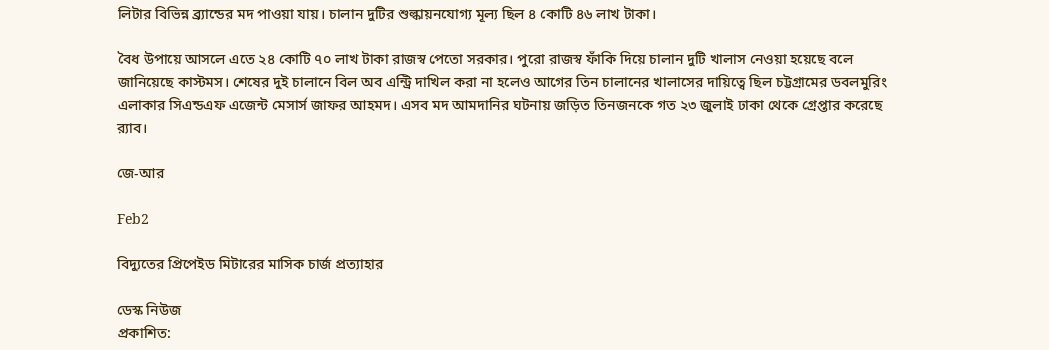লিটার বিভিন্ন ব্র্যান্ডের মদ পাওয়া যায়। চালান দুটির শুল্কায়নযোগ্য মূল্য ছিল ৪ কোটি ৪৬ লাখ টাকা।

বৈধ উপায়ে আসলে এতে ২৪ কোটি ৭০ লাখ টাকা রাজস্ব পেতো সরকার। পুরো রাজস্ব ফাঁকি দিয়ে চালান দুটি খালাস নেওয়া হয়েছে বলে জানিয়েছে কাস্টমস। শেষের দুই চালানে বিল অব এন্ট্রি দাখিল করা না হলেও আগের তিন চালানের খালাসের দায়িত্বে ছিল চট্টগ্রামের ডবলমুরিং এলাকার সিএন্ডএফ এজেন্ট মেসার্স জাফর আহমদ। এসব মদ আমদানির ঘটনায় জড়িত তিনজনকে গত ২৩ জুলাই ঢাকা থেকে গ্রেপ্তার করেছে র‌্যাব।

জে-আর

Feb2

বিদ্যুতের প্রিপেইড মিটারের মাসিক চার্জ প্রত্যাহার

ডেস্ক নিউজ
প্রকাশিত: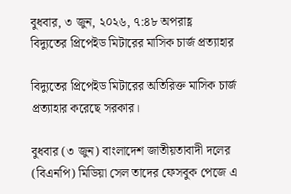বুধবার, ৩ জুন, ২০২৬, ৭:৪৮ অপরাহ্ণ
বিদ্যুতের প্রিপেইড মিটারের মাসিক চার্জ প্রত্যাহার

বিদ্যুতের প্রিপেইড মিটারের অতিরিক্ত মাসিক চার্জ প্রত্যাহার করেছে সরকার।

বুধবার (৩ জুন) বাংলাদেশ জাতীয়তাবাদী দলের (বিএনপি) মিডিয়া সেল তাদের ফেসবুক পেজে এ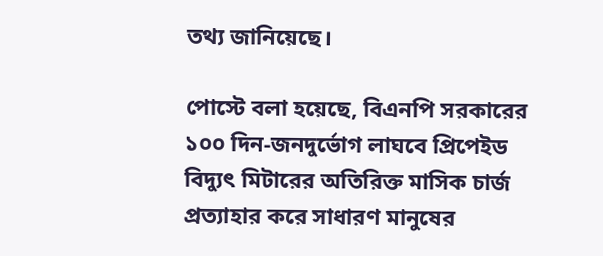তথ্য জানিয়েছে।

পোস্টে বলা হয়েছে, বিএনপি সরকারের ১০০ দিন-জনদুর্ভোগ লাঘবে প্রিপেইড বিদ্যুৎ মিটারের অতিরিক্ত মাসিক চার্জ প্রত্যাহার করে সাধারণ মানুষের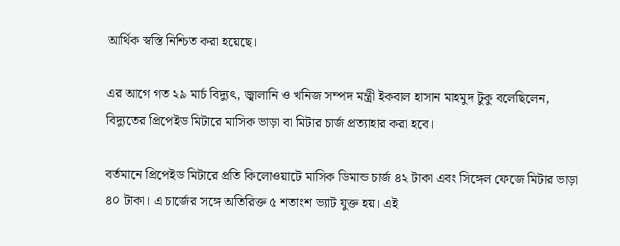আর্থিক স্বস্তি নিশ্চিত করা হয়েছে।

এর আগে গত ২৯ মার্চ বিদ্যুৎ, জ্বালানি ও খনিজ সম্পদ মন্ত্রী ইকবাল হাসান মাহমুদ টুকু বলেছিলেন, বিদ্যুতের প্রিপেইড মিটারে মাসিক ভাড়া বা মিটার চার্জ প্রত্যাহার করা হবে।

বর্তমানে প্রিপেইড মিটারে প্রতি কিলোওয়াটে মাসিক ডিমান্ড চার্জ ৪২ টাকা এবং সিঙ্গেল ফেজে মিটার ভাড়া ৪০ টাকা। এ চার্জের সঙ্গে অতিরিক্ত ৫ শতাংশ ভ্যাট যুক্ত হয়। এই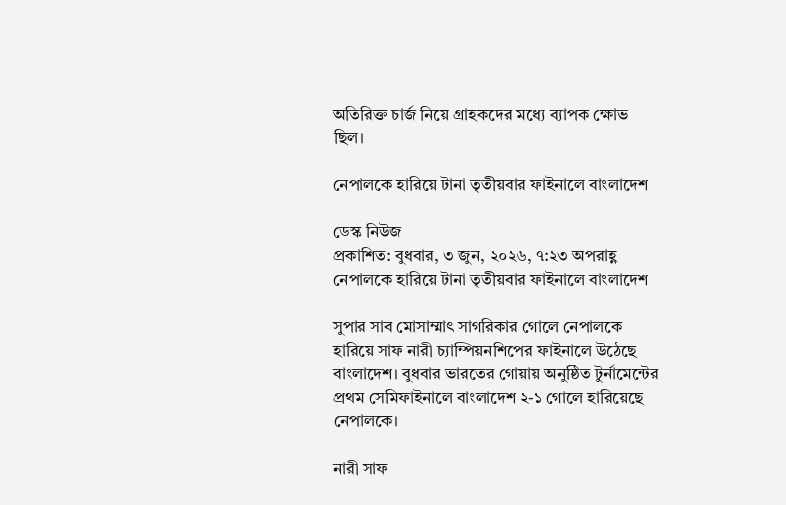অতিরিক্ত চার্জ নিয়ে গ্রাহকদের মধ্যে ব্যাপক ক্ষোভ ছিল।

নেপালকে হারিয়ে টানা তৃতীয়বার ফাইনালে বাংলাদেশ

ডেস্ক নিউজ
প্রকাশিত: বুধবার, ৩ জুন, ২০২৬, ৭:২৩ অপরাহ্ণ
নেপালকে হারিয়ে টানা তৃতীয়বার ফাইনালে বাংলাদেশ

সুপার সাব মোসাম্মাৎ সাগরিকার গোলে নেপালকে হারিয়ে সাফ নারী চ্যাম্পিয়নশিপের ফাইনালে উঠেছে বাংলাদেশ। বুধবার ভারতের গোয়ায় অনুষ্ঠিত টুর্নামেন্টের প্রথম সেমিফাইনালে বাংলাদেশ ২-১ গোলে হারিয়েছে নেপালকে।

নারী সাফ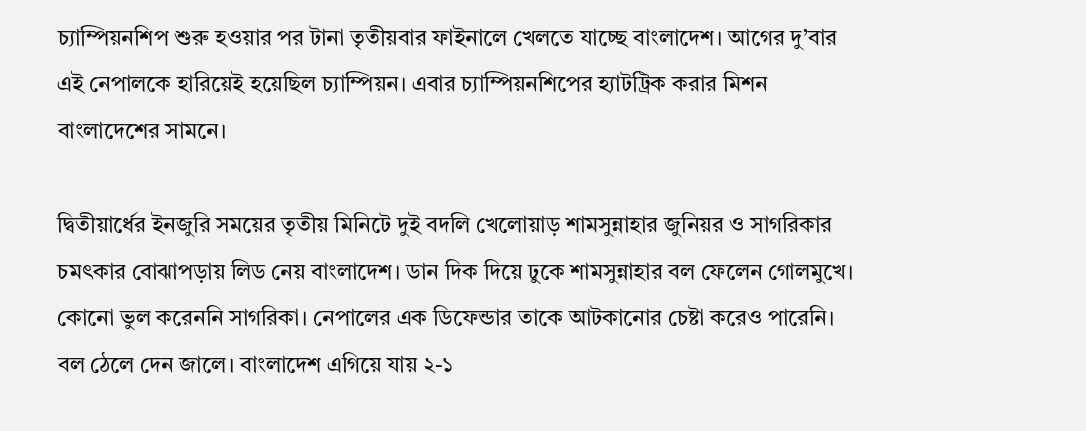চ্যাম্পিয়নশিপ শুরু হওয়ার পর টানা তৃতীয়বার ফাইনালে খেলতে যাচ্ছে বাংলাদেশ। আগের দু’বার এই নেপালকে হারিয়েই হয়েছিল চ্যাম্পিয়ন। এবার চ্যাম্পিয়নশিপের হ্যাটট্রিক করার মিশন বাংলাদেশের সামনে।

দ্বিতীয়ার্ধের ইনজুরি সময়ের তৃতীয় মিনিটে দুই বদলি খেলোয়াড় শামসুন্নাহার জুনিয়র ও সাগরিকার চমৎকার বোঝাপড়ায় লিড নেয় বাংলাদেশ। ডান দিক দিয়ে ঢুকে শামসুন্নাহার বল ফেলেন গোলমুখে। কোনো ভুল করেননি সাগরিকা। নেপালের এক ডিফেন্ডার তাকে আটকানোর চেষ্টা করেও পারেনি। বল ঠেলে দেন জালে। বাংলাদেশ এগিয়ে যায় ২-১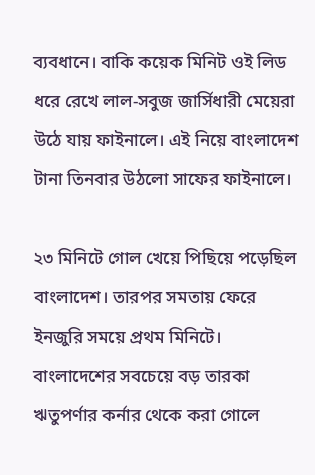ব্যবধানে। বাকি কয়েক মিনিট ওই লিড ধরে রেখে লাল-সবুজ জার্সিধারী মেয়েরা উঠে যায় ফাইনালে। এই নিয়ে বাংলাদেশ টানা তিনবার উঠলো সাফের ফাইনালে।

২৩ মিনিটে গোল খেয়ে পিছিয়ে পড়েছিল বাংলাদেশ। তারপর সমতায় ফেরে ইনজুরি সময়ে প্রথম মিনিটে। বাংলাদেশের সবচেয়ে বড় তারকা ঋতুপর্ণার কর্নার থেকে করা গোলে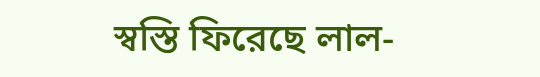স্বস্তি ফিরেছে লাল-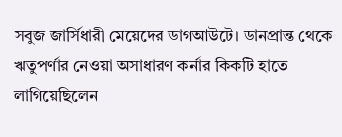সবুজ জার্সিধারী মেয়েদের ডাগআউটে। ডানপ্রান্ত থেকে ঋতুপর্ণার নেওয়া অসাধারণ কর্নার কিকটি হাতে লাগিয়েছিলেন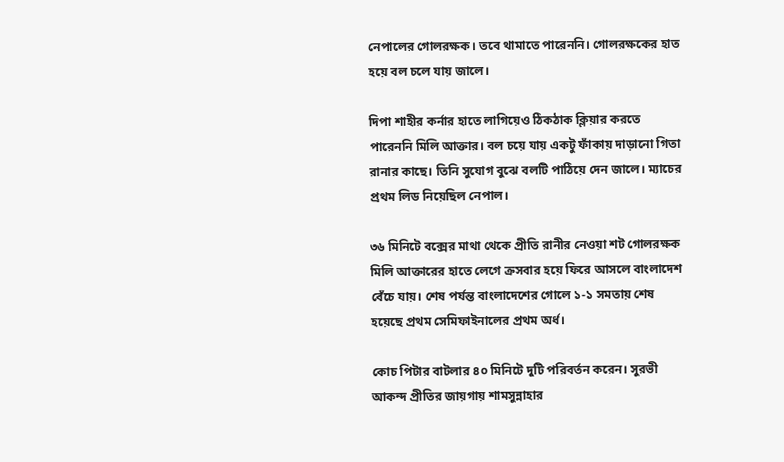নেপালের গোলরক্ষক। তবে থামাতে পারেননি। গোলরক্ষকের হাত হয়ে বল চলে যায় জালে।

দিপা শাহীর কর্নার হাতে লাগিয়েও ঠিকঠাক ক্লিয়ার করতে পারেননি মিলি আক্তার। বল চয়ে যায় একটু ফাঁকায় দাড়ানো গিতা রানার কাছে। তিনি সুযোগ বুঝে বলটি পাঠিয়ে দেন জালে। ম্যাচের প্রথম লিড নিয়েছিল নেপাল।

৩৬ মিনিটে বক্সের মাথা থেকে প্রীতি রানীর নেওয়া শট গোলরক্ষক মিলি আক্তারের হাতে লেগে ক্রসবার হয়ে ফিরে আসলে বাংলাদেশ বেঁচে যায়। শেষ পর্যন্ত বাংলাদেশের গোলে ১-১ সমতায় শেষ হয়েছে প্রথম সেমিফাইনালের প্রথম অর্ধ।

কোচ পিটার বাটলার ৪০ মিনিটে দুটি পরিবর্তন করেন। সুরভী আকন্দ প্রীতির জায়গায় শামসুন্নাহার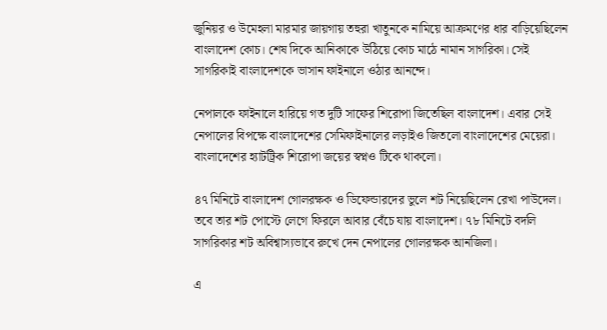জুনিয়র ও উমেহলা মারমার জায়গায় তহুরা খাতুনকে নামিয়ে আক্রমণের ধার বাড়িয়েছিলেন বাংলাদেশ কোচ। শেষ দিকে আনিকাকে উঠিয়ে কোচ মাঠে নামান সাগরিকা। সেই সাগরিকাই বাংলাদেশকে ভাসান ফাইনালে ওঠার আনন্দে।

নেপালকে ফাইনালে হারিয়ে গত দুটি সাফের শিরোপা জিতেছিল বাংলাদেশ। এবার সেই নেপালের বিপক্ষে বাংলাদেশের সেমিফাইনালের লড়াইও জিতলো বাংলাদেশের মেয়েরা। বাংলাদেশের হ্যাটট্রিক শিরোপা জয়ের স্বপ্নও টিকে থাকলো।

৪৭ মিনিটে বাংলাদেশ গোলরক্ষক ও ডিফেন্ডারদের ভুলে শট নিয়েছিলেন রেখা পাউদেল। তবে তার শট পোস্টে লেগে ফিরলে আবার বেঁচে যায় বাংলাদেশ। ৭৮ মিনিটে বদলি সাগরিকার শট অবিশ্বাস্যভাবে রুখে দেন নেপালের গোলরক্ষক আনজিলা।

এ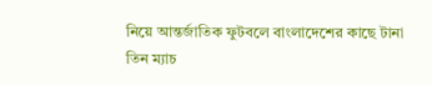নিয়ে আন্তর্জাতিক ফুটবলে বাংলাদেশের কাছে টানা তিন ম্যাচ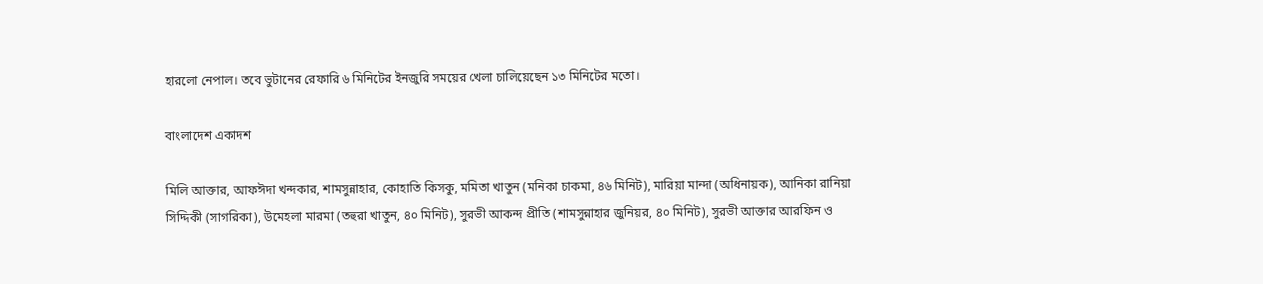হারলো নেপাল। তবে ভুটানের রেফারি ৬ মিনিটের ইনজুরি সময়ের খেলা চালিয়েছেন ১৩ মিনিটের মতো।

বাংলাদেশ একাদশ

মিলি আক্তার, আফঈদা খন্দকার, শামসুন্নাহার, কোহাতি কিসকু, মমিতা খাতুন (মনিকা চাকমা, ৪৬ মিনিট), মারিয়া মান্দা (অধিনায়ক), আনিকা রানিয়া সিদ্দিকী (সাগরিকা), উমেহলা মারমা (তহুরা খাতুন, ৪০ মিনিট), সুরভী আকন্দ প্রীতি (শামসুন্নাহার জুনিয়র, ৪০ মিনিট), সুরভী আক্তার আরফিন ও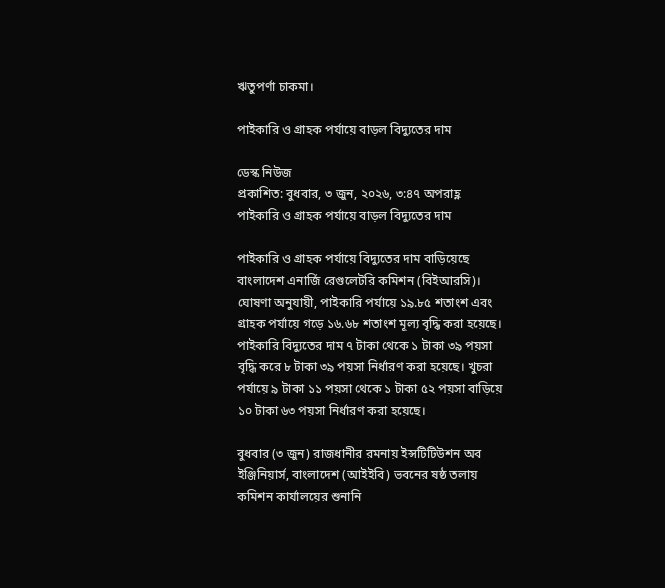ঋতুপর্ণা চাকমা।

পাইকারি ও গ্রাহক পর্যায়ে বাড়ল বিদ্যুতের দাম

ডেস্ক নিউজ
প্রকাশিত: বুধবার, ৩ জুন, ২০২৬, ৩:৪৭ অপরাহ্ণ
পাইকারি ও গ্রাহক পর্যায়ে বাড়ল বিদ্যুতের দাম

পাইকারি ও গ্রাহক পর্যায়ে বিদ্যুতের দাম বাড়িয়েছে বাংলাদেশ এনার্জি রেগুলেটরি কমিশন (বিইআরসি)। ঘোষণা অনুযায়ী, পাইকারি পর্যায়ে ১৯.৮৫ শতাংশ এবং গ্রাহক পর্যায়ে গড়ে ১৬.৬৮ শতাংশ মূল্য বৃদ্ধি করা হয়েছে। পাইকারি বিদ্যুতের দাম ৭ টাকা থেকে ১ টাকা ৩৯ পয়সা বৃদ্ধি করে ৮ টাকা ৩৯ পয়সা নির্ধারণ করা হয়েছে। খুচরা পর্যায়ে ৯ টাকা ১১ পয়সা থেকে ১ টাকা ৫২ পয়সা বাড়িয়ে ১০ টাকা ৬৩ পয়সা নির্ধারণ করা হয়েছে।

বুধবার (৩ জুন) রাজধানীর রমনায় ইন্সটিটিউশন অব ইঞ্জিনিয়ার্স, বাংলাদেশ (আইইবি) ভবনের ষষ্ঠ তলায় কমিশন কার্যালয়ের শুনানি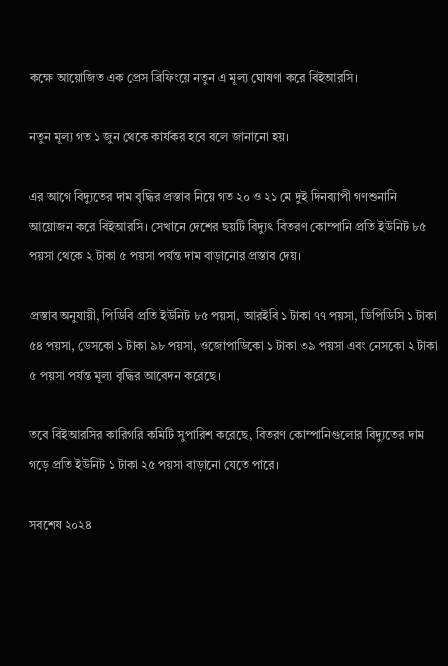কক্ষে আয়োজিত এক প্রেস ব্রিফিংয়ে নতুন এ মূল্য ঘোষণা করে বিইআরসি।

নতুন মূল্য গত ১ জুন থেকে কার্যকর হবে বলে জানানো হয়।

এর আগে বিদ্যুতের দাম বৃদ্ধির প্রস্তাব নিয়ে গত ২০ ও ২১ মে দুই দিনব্যাপী গণশুনানি আয়োজন করে বিইআরসি। সেখানে দেশের ছয়টি বিদ্যুৎ বিতরণ কোম্পানি প্রতি ইউনিট ৮৫ পয়সা থেকে ২ টাকা ৫ পয়সা পর্যন্ত দাম বাড়ানোর প্রস্তাব দেয়।

প্রস্তাব অনুযায়ী, পিডিবি প্রতি ইউনিট ৮৫ পয়সা, আরইবি ১ টাকা ৭৭ পয়সা, ডিপিডিসি ১ টাকা ৫৪ পয়সা, ডেসকো ১ টাকা ৯৮ পয়সা, ওজোপাডিকো ১ টাকা ৩৯ পয়সা এবং নেসকো ২ টাকা ৫ পয়সা পর্যন্ত মূল্য বৃদ্ধির আবেদন করেছে।

তবে বিইআরসির কারিগরি কমিটি সুপারিশ করেছে, বিতরণ কোম্পানিগুলোর বিদ্যুতের দাম গড়ে প্রতি ইউনিট ১ টাকা ২৫ পয়সা বাড়ানো যেতে পারে।

সবশেষ ২০২৪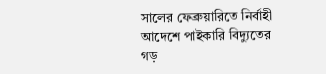সালের ফেব্রুয়ারিতে নির্বাহী আদেশে পাইকারি বিদ্যুতের গড়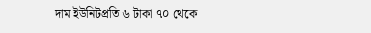দাম ইউনিটপ্রতি ৬ টাকা ৭০ থেকে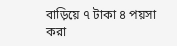বাড়িয়ে ৭ টাকা ৪ পয়সা করা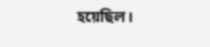হয়েছিল।